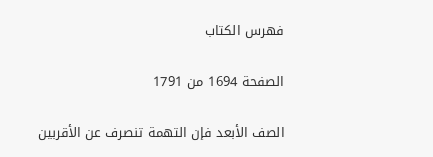فهرس الكتاب

الصفحة 1694 من 1791

الصف الأبعد فإن التهمة تنصرف عن الأقربين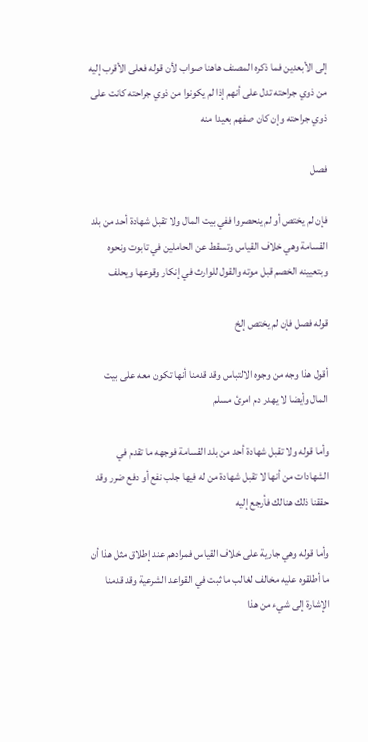إلى الأبعدين فما ذكره المصنف هاهنا صواب لأن قوله فعلى الأقرب إليه من ذوي جراحته تدل على أنهم إذا لم يكونوا من ذوي جراحته كانت على ذوي جراحته وإن كان صفهم بعيدا منه

فصل

فإن لم يختص أو لم ينحصروا ففي بيت المال ولا تقبل شهادة أحد من بلد القسامة وهي خلاف القياس وتسقط عن الحاملين في تابوت ونحوه وبتعيينه الخصم قبل موته والقول للوارث في إنكار وقوعها ويحلف

قوله فصل فإن لم يختص إلخ

أقول هذا وجه من وجوه الالتباس وقد قدمنا أنها تكون معه على بيت المال وأيضا لا يهدر دم امرئ مسلم

وأما قوله ولا تقبل شهادة أحد من بلد القسامة فوجهه ما تقدم في الشهادات من أنها لا تقبل شهادة من له فيها جلب نفع أو دفع ضرر وقد حققنا ذلك هنالك فأرجع إليه

وأما قوله وهي جارية على خلاف القياس فمرادهم عند إطلاق مثل هذا أن ما أطلقوه عليه مخالف لغالب ما ثبت في القواعد الشرعية وقد قدمنا الإشارة إلى شيء من هذا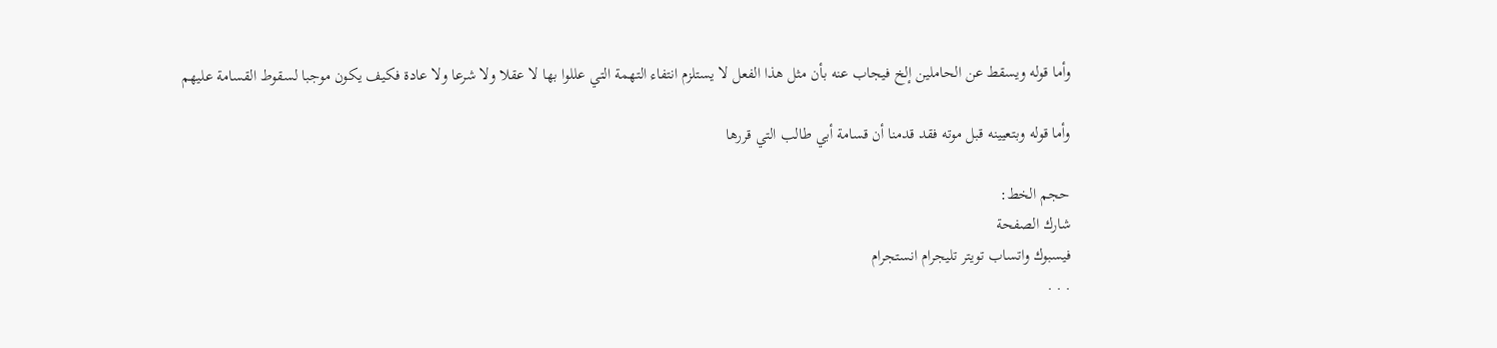وأما قوله ويسقط عن الحاملين إلخ فيجاب عنه بأن مثل هذا الفعل لا يستلزم انتفاء التهمة التي عللوا بها لا عقلا ولا شرعا ولا عادة فكيف يكون موجبا لسقوط القسامة عليهم

وأما قوله وبتعيينه قبل موته فقد قدمنا أن قسامة أبي طالب التي قررها

حجم الخط:
شارك الصفحة
فيسبوك واتساب تويتر تليجرام انستجرام
. . .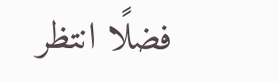فضلًا انتظر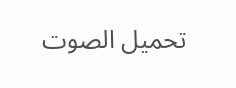تحميل الصوت